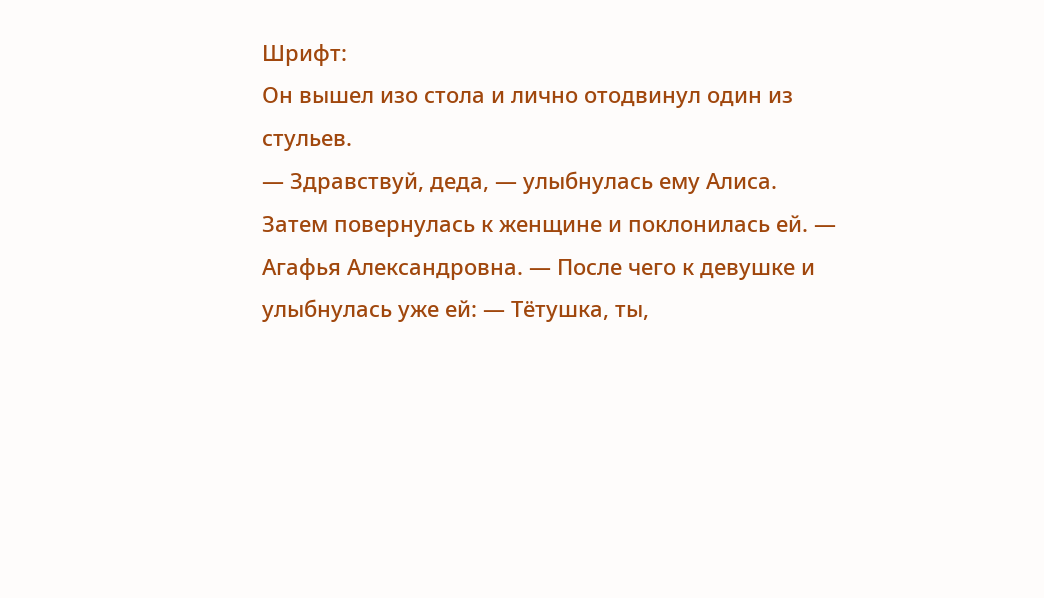Шрифт:
Он вышел изо стола и лично отодвинул один из стульев.
— Здравствуй, деда, — улыбнулась ему Алиса. Затем повернулась к женщине и поклонилась ей. — Агафья Александровна. — После чего к девушке и улыбнулась уже ей: — Тётушка, ты,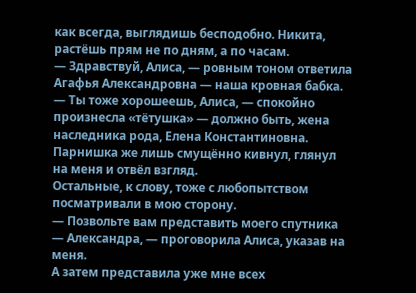как всегда, выглядишь бесподобно. Никита, растёшь прям не по дням, а по часам.
— Здравствуй, Алиса, — ровным тоном ответила Агафья Александровна — наша кровная бабка.
— Ты тоже хорошеешь, Алиса, — спокойно произнесла «тётушка» — должно быть, жена наследника рода, Елена Константиновна.
Парнишка же лишь смущённо кивнул, глянул на меня и отвёл взгляд.
Остальные, к слову, тоже с любопытством посматривали в мою сторону.
— Позвольте вам представить моего спутника — Александра, — проговорила Алиса, указав на меня.
А затем представила уже мне всех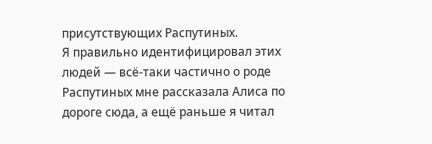присутствующих Распутиных.
Я правильно идентифицировал этих людей — всё-таки частично о роде Распутиных мне рассказала Алиса по дороге сюда, а ещё раньше я читал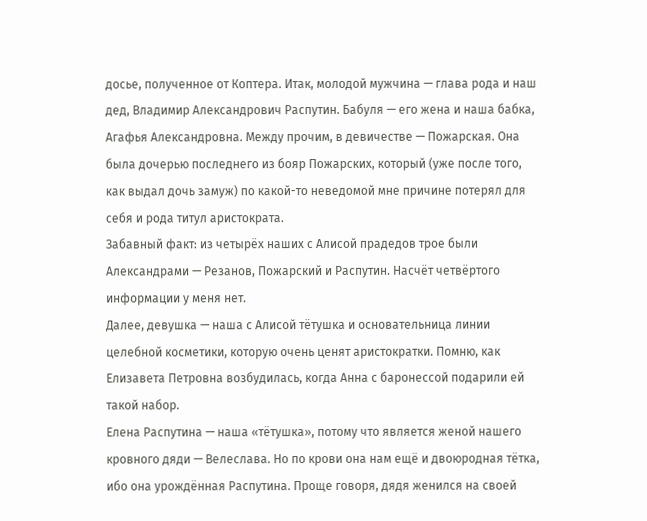досье, полученное от Коптера. Итак, молодой мужчина — глава рода и наш дед, Владимир Александрович Распутин. Бабуля — его жена и наша бабка, Агафья Александровна. Между прочим, в девичестве — Пожарская. Она была дочерью последнего из бояр Пожарских, который (уже после того, как выдал дочь замуж) по какой-то неведомой мне причине потерял для себя и рода титул аристократа.
Забавный факт: из четырёх наших с Алисой прадедов трое были Александрами — Резанов, Пожарский и Распутин. Насчёт четвёртого информации у меня нет.
Далее, девушка — наша с Алисой тётушка и основательница линии целебной косметики, которую очень ценят аристократки. Помню, как Елизавета Петровна возбудилась, когда Анна с баронессой подарили ей такой набор.
Елена Распутина — наша «тётушка», потому что является женой нашего кровного дяди — Велеслава. Но по крови она нам ещё и двоюродная тётка, ибо она урождённая Распутина. Проще говоря, дядя женился на своей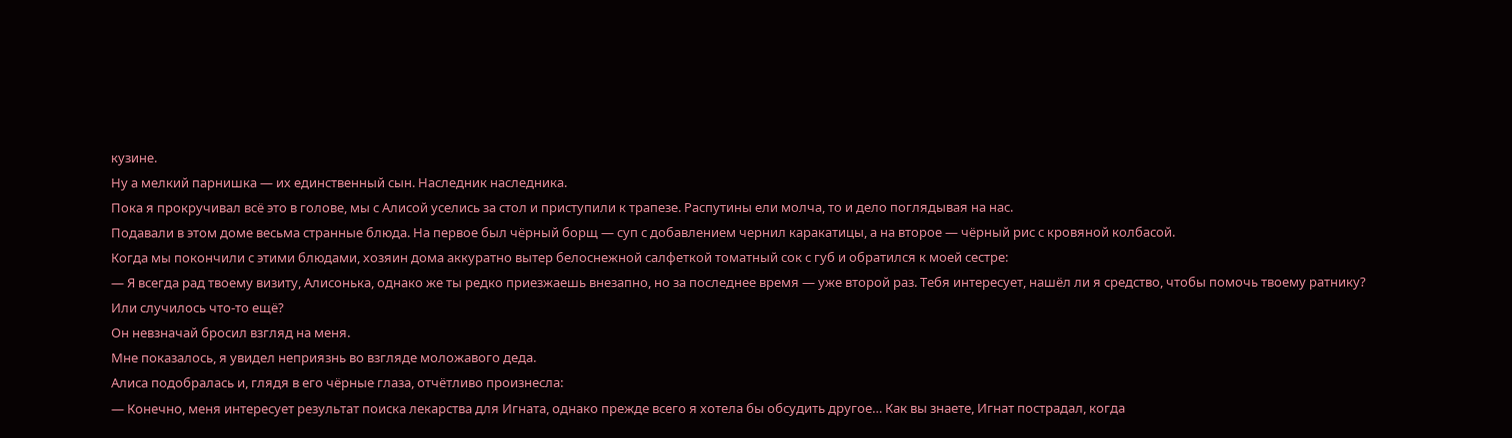кузине.
Ну а мелкий парнишка — их единственный сын. Наследник наследника.
Пока я прокручивал всё это в голове, мы с Алисой уселись за стол и приступили к трапезе. Распутины ели молча, то и дело поглядывая на нас.
Подавали в этом доме весьма странные блюда. На первое был чёрный борщ — суп с добавлением чернил каракатицы, а на второе — чёрный рис с кровяной колбасой.
Когда мы покончили с этими блюдами, хозяин дома аккуратно вытер белоснежной салфеткой томатный сок с губ и обратился к моей сестре:
— Я всегда рад твоему визиту, Алисонька, однако же ты редко приезжаешь внезапно, но за последнее время — уже второй раз. Тебя интересует, нашёл ли я средство, чтобы помочь твоему ратнику? Или случилось что-то ещё?
Он невзначай бросил взгляд на меня.
Мне показалось, я увидел неприязнь во взгляде моложавого деда.
Алиса подобралась и, глядя в его чёрные глаза, отчётливо произнесла:
— Конечно, меня интересует результат поиска лекарства для Игната, однако прежде всего я хотела бы обсудить другое… Как вы знаете, Игнат пострадал, когда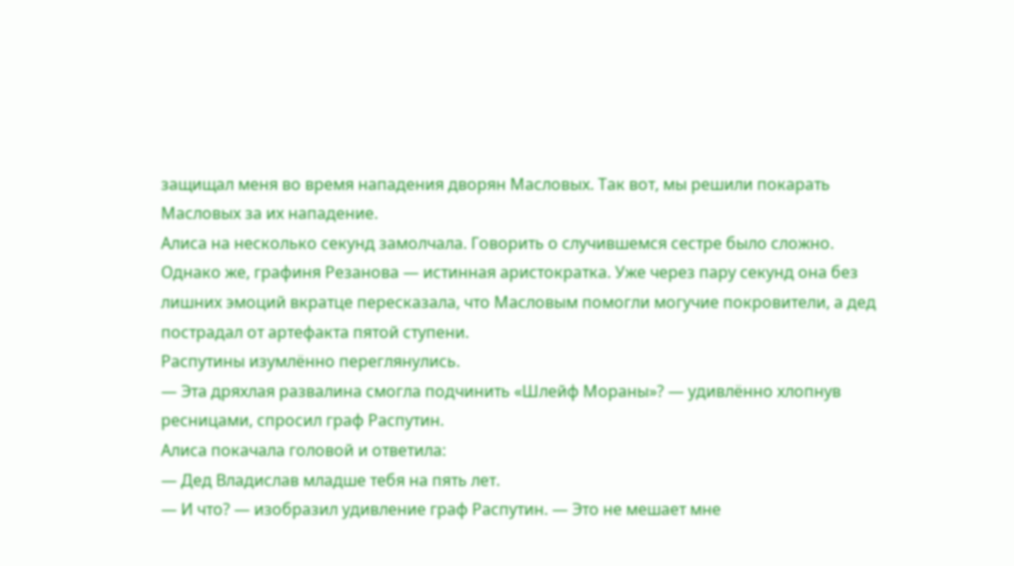защищал меня во время нападения дворян Масловых. Так вот, мы решили покарать Масловых за их нападение.
Алиса на несколько секунд замолчала. Говорить о случившемся сестре было сложно.
Однако же, графиня Резанова — истинная аристократка. Уже через пару секунд она без лишних эмоций вкратце пересказала, что Масловым помогли могучие покровители, а дед пострадал от артефакта пятой ступени.
Распутины изумлённо переглянулись.
— Эта дряхлая развалина смогла подчинить «Шлейф Мораны»? — удивлённо хлопнув ресницами, спросил граф Распутин.
Алиса покачала головой и ответила:
— Дед Владислав младше тебя на пять лет.
— И что? — изобразил удивление граф Распутин. — Это не мешает мне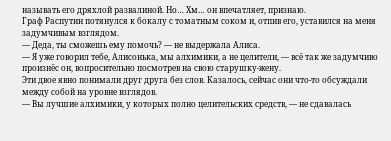называть его дряхлой развалиной. Но… Хм… он впечатляет, признаю.
Граф Распутин потянулся к бокалу с томатным соком и, отпив его, уставился на меня задумчивым взглядом.
— Деда, ты сможешь ему помочь? — не выдержала Алиса.
— Я уже говорил тебе, Алисонька, мы алхимики, а не целители, — всё так же задумчиво произнёс он, вопросительно посмотрев на свою старушку-жену.
Эти двое явно понимали друг друга без слов. Казалось, сейчас они что-то обсуждали между собой на уровне взглядов.
— Вы лучшие алхимики, у которых полно целительских средств, — не сдавалась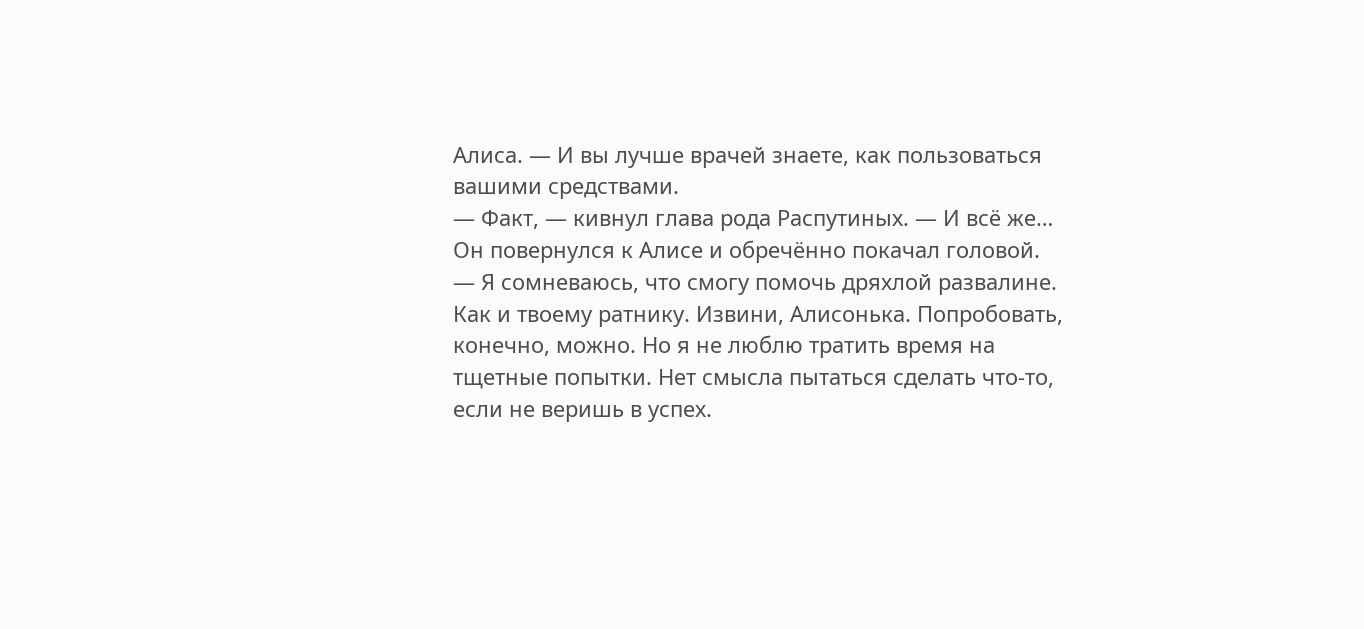Алиса. — И вы лучше врачей знаете, как пользоваться вашими средствами.
— Факт, — кивнул глава рода Распутиных. — И всё же…
Он повернулся к Алисе и обречённо покачал головой.
— Я сомневаюсь, что смогу помочь дряхлой развалине. Как и твоему ратнику. Извини, Алисонька. Попробовать, конечно, можно. Но я не люблю тратить время на тщетные попытки. Нет смысла пытаться сделать что-то, если не веришь в успех.